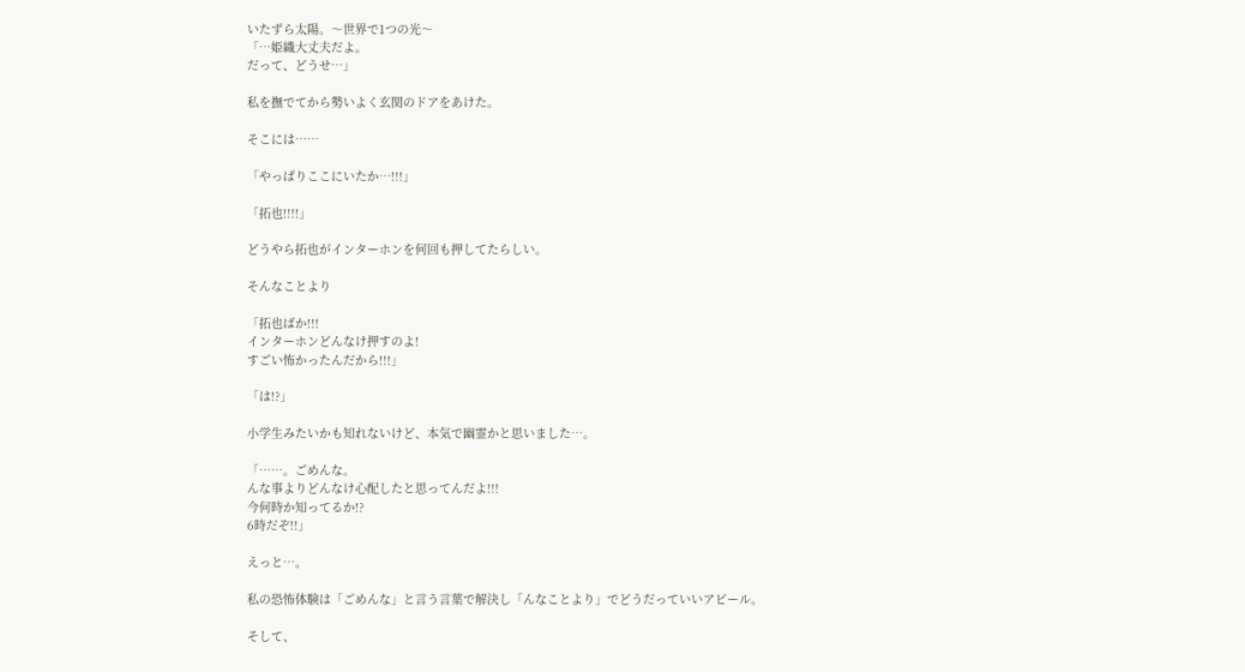いたずら太陽。〜世界で1つの光〜
「…姫織大丈夫だよ。
だって、どうせ…」

私を撫でてから勢いよく玄関のドアをあけた。

そこには……

「やっぱりここにいたか…!!!」

「拓也!!!!」

どうやら拓也がインターホンを何回も押してたらしい。

そんなことより

「拓也ばか!!!
インターホンどんなけ押すのよ!
すごい怖かったんだから!!!」

「は!?」

小学生みたいかも知れないけど、本気で幽霊かと思いました…。

「……。ごめんな。
んな事よりどんなけ心配したと思ってんだよ!!!
今何時か知ってるか!?
6時だぞ!!」

えっと…。

私の恐怖体験は「ごめんな」と言う言葉で解決し「んなことより」でどうだっていいアピール。

そして、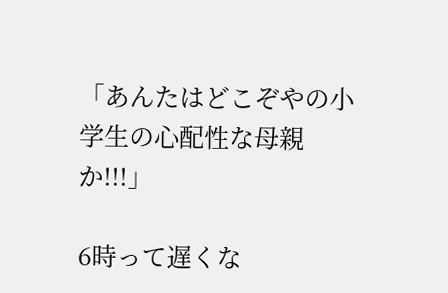「あんたはどこぞやの小学生の心配性な母親か!!!」

6時って遅くな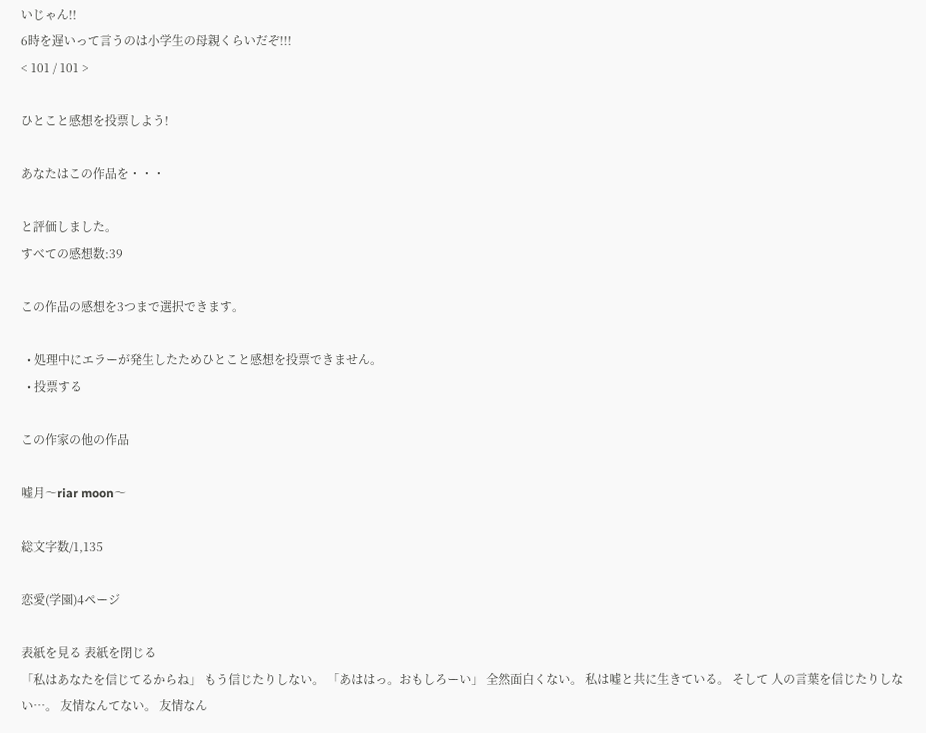いじゃん!!
6時を遅いって言うのは小学生の母親くらいだぞ!!!
< 101 / 101 >

ひとこと感想を投票しよう!

あなたはこの作品を・・・

と評価しました。
すべての感想数:39

この作品の感想を3つまで選択できます。

  • 処理中にエラーが発生したためひとこと感想を投票できません。
  • 投票する

この作家の他の作品

嘘月〜riar moon〜

総文字数/1,135

恋愛(学園)4ページ

表紙を見る 表紙を閉じる
「私はあなたを信じてるからね」 もう信じたりしない。 「あははっ。おもしろーい」 全然面白くない。 私は嘘と共に生きている。 そして 人の言葉を信じたりしない…。 友情なんてない。 友情なん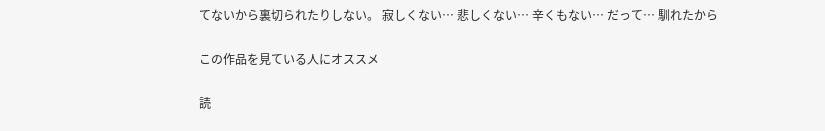てないから裏切られたりしない。 寂しくない… 悲しくない… 辛くもない… だって… 馴れたから

この作品を見ている人にオススメ

読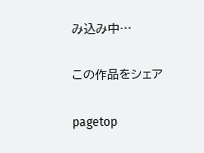み込み中…

この作品をシェア

pagetop